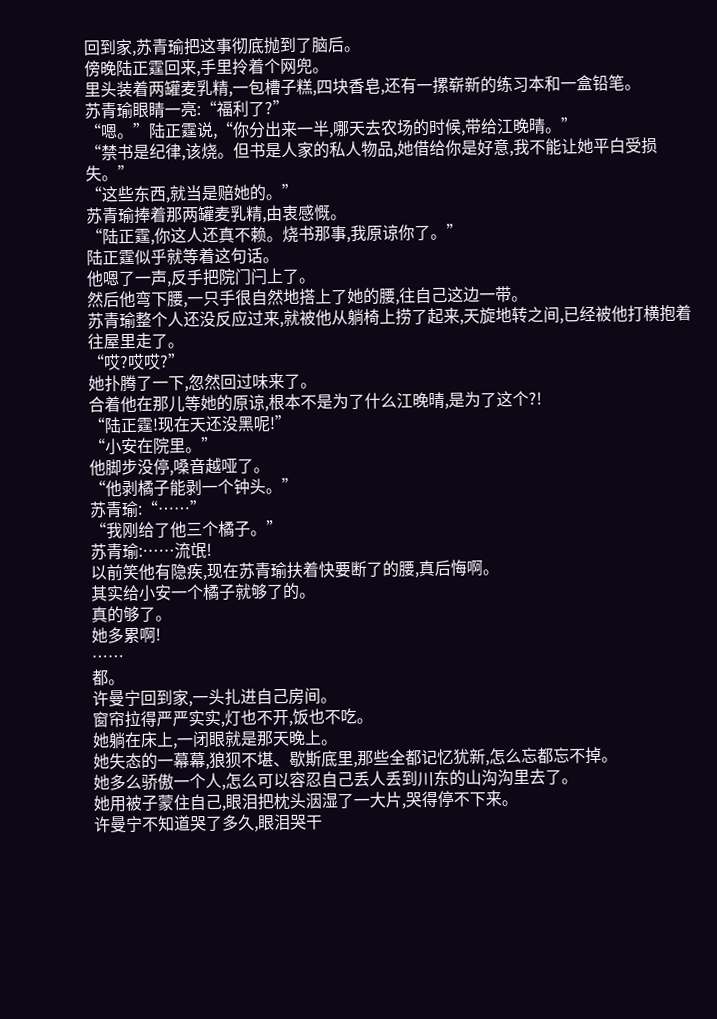回到家,苏青瑜把这事彻底抛到了脑后。
傍晚陆正霆回来,手里拎着个网兜。
里头装着两罐麦乳精,一包槽子糕,四块香皂,还有一摞崭新的练习本和一盒铅笔。
苏青瑜眼睛一亮:“福利了?”
“嗯。”陆正霆说,“你分出来一半,哪天去农场的时候,带给江晚晴。”
“禁书是纪律,该烧。但书是人家的私人物品,她借给你是好意,我不能让她平白受损失。”
“这些东西,就当是赔她的。”
苏青瑜捧着那两罐麦乳精,由衷感慨。
“陆正霆,你这人还真不赖。烧书那事,我原谅你了。”
陆正霆似乎就等着这句话。
他嗯了一声,反手把院门闩上了。
然后他弯下腰,一只手很自然地搭上了她的腰,往自己这边一带。
苏青瑜整个人还没反应过来,就被他从躺椅上捞了起来,天旋地转之间,已经被他打横抱着往屋里走了。
“哎?哎哎?”
她扑腾了一下,忽然回过味来了。
合着他在那儿等她的原谅,根本不是为了什么江晚晴,是为了这个?!
“陆正霆!现在天还没黑呢!”
“小安在院里。”
他脚步没停,嗓音越哑了。
“他剥橘子能剥一个钟头。”
苏青瑜:“……”
“我刚给了他三个橘子。”
苏青瑜:……流氓!
以前笑他有隐疾,现在苏青瑜扶着快要断了的腰,真后悔啊。
其实给小安一个橘子就够了的。
真的够了。
她多累啊!
……
都。
许曼宁回到家,一头扎进自己房间。
窗帘拉得严严实实,灯也不开,饭也不吃。
她躺在床上,一闭眼就是那天晚上。
她失态的一幕幕,狼狈不堪、歇斯底里,那些全都记忆犹新,怎么忘都忘不掉。
她多么骄傲一个人,怎么可以容忍自己丢人丢到川东的山沟沟里去了。
她用被子蒙住自己,眼泪把枕头洇湿了一大片,哭得停不下来。
许曼宁不知道哭了多久,眼泪哭干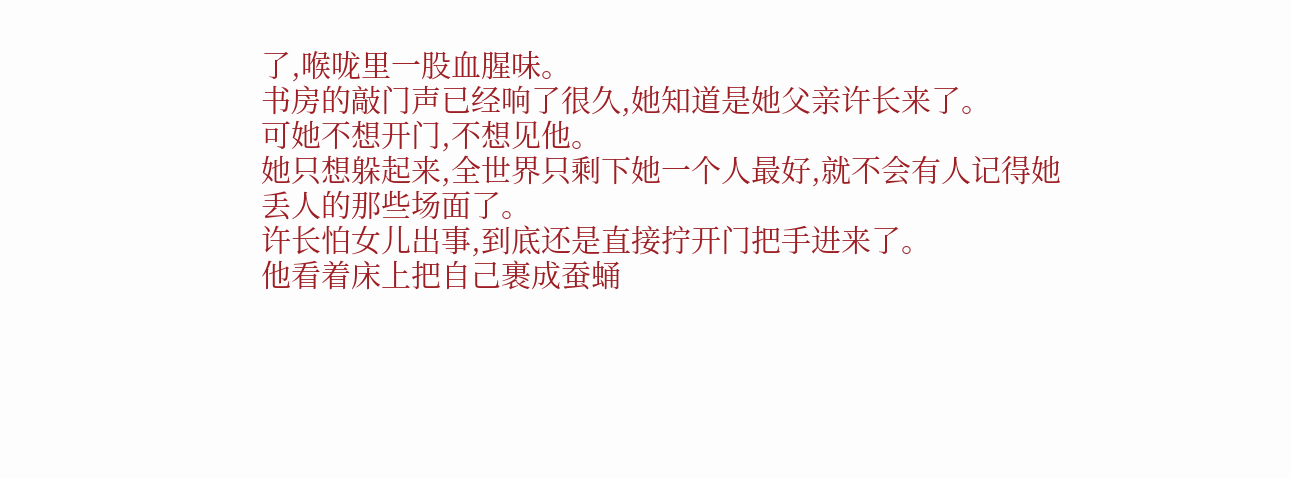了,喉咙里一股血腥味。
书房的敲门声已经响了很久,她知道是她父亲许长来了。
可她不想开门,不想见他。
她只想躲起来,全世界只剩下她一个人最好,就不会有人记得她丢人的那些场面了。
许长怕女儿出事,到底还是直接拧开门把手进来了。
他看着床上把自己裹成蚕蛹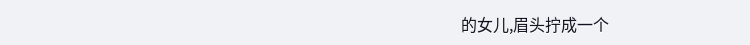的女儿,眉头拧成一个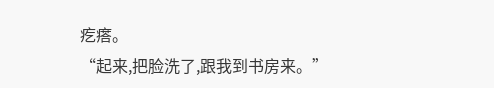疙瘩。
“起来,把脸洗了,跟我到书房来。”